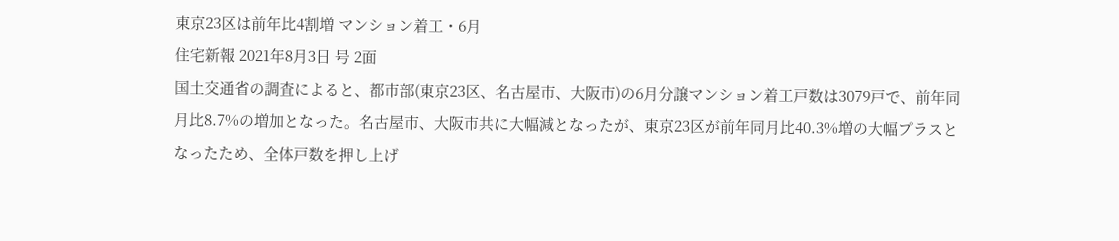東京23区は前年比4割増 マンション着工・6月
住宅新報 2021年8月3日 号 2面
国土交通省の調査によると、都市部(東京23区、名古屋市、大阪市)の6月分譲マンション着工戸数は3079戸で、前年同月比8.7%の増加となった。名古屋市、大阪市共に大幅減となったが、東京23区が前年同月比40.3%増の大幅プラスとなったため、全体戸数を押し上げ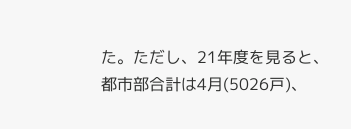た。ただし、21年度を見ると、都市部合計は4月(5026戸)、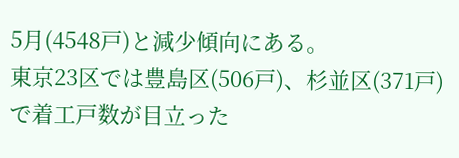5月(4548戸)と減少傾向にある。
東京23区では豊島区(506戸)、杉並区(371戸)で着工戸数が目立った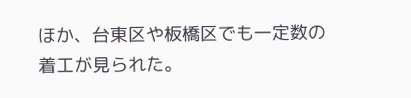ほか、台東区や板橋区でも一定数の着工が見られた。